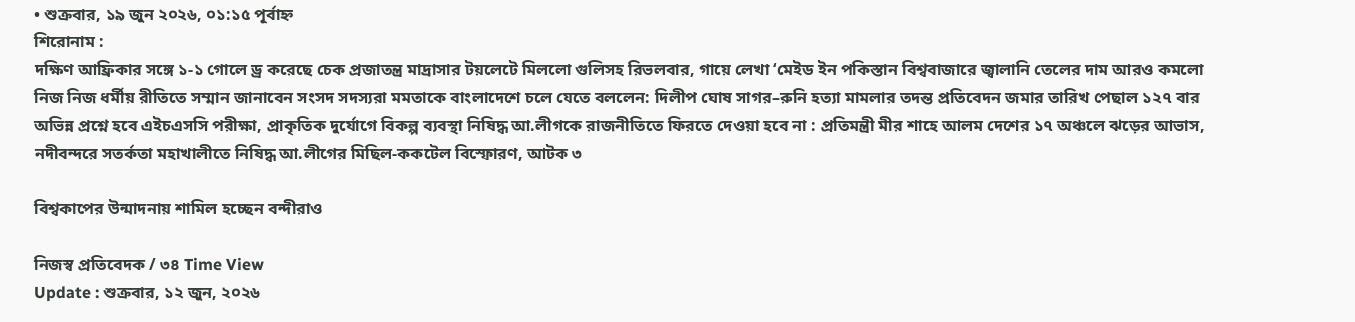• শুক্রবার, ১৯ জুন ২০২৬, ০১:১৫ পূর্বাহ্ন
শিরোনাম :
দক্ষিণ আফ্রিকার সঙ্গে ১-১ গোলে ড্র করেছে চেক প্রজাতন্ত্র মাদ্রাসার টয়লেটে মিললো গুলিসহ রিভলবার, গায়ে লেখা ‘মেইড ইন পকিস্তান বিশ্ববাজারে জ্বালানি তেলের দাম আরও কমলো নিজ নিজ ধর্মীয় রীতিতে সম্মান জানাবেন সংসদ সদস্যরা মমতাকে বাংলাদেশে চলে যেতে বললেন: দিলীপ ঘোষ সাগর–রুনি হত্যা মামলার তদন্ত প্রতিবেদন জমার তারিখ পেছাল ১২৭ বার অভিন্ন প্রশ্নে হবে এইচএসসি পরীক্ষা, প্রাকৃতিক দুর্যোগে বিকল্প ব্যবস্থা নিষিদ্ধ আ.লীগকে রাজনীতিতে ফিরতে দেওয়া হবে না : প্রতিমন্ত্রী মীর শাহে আলম দেশের ১৭ অঞ্চলে ঝড়ের আভাস, নদীবন্দরে সতর্কতা মহাখালীতে নিষিদ্ধ আ.লীগের মিছিল-ককটেল বিস্ফোরণ, আটক ৩

বিশ্বকাপের উন্মাদনায় শামিল হচ্ছেন বন্দীরাও

নিজস্ব প্রতিবেদক / ৩৪ Time View
Update : শুক্রবার, ১২ জুন, ২০২৬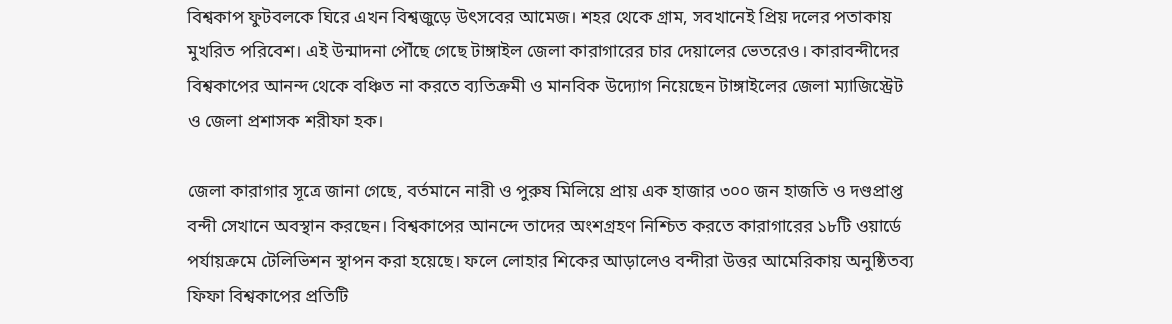বিশ্বকাপ ফুটবলকে ঘিরে এখন বিশ্বজুড়ে উৎসবের আমেজ। শহর থেকে গ্রাম, সবখানেই প্রিয় দলের পতাকায় মুখরিত পরিবেশ। এই উন্মাদনা পৌঁছে গেছে টাঙ্গাইল জেলা কারাগারের চার দেয়ালের ভেতরেও। কারাবন্দীদের বিশ্বকাপের আনন্দ থেকে বঞ্চিত না করতে ব্যতিক্রমী ও মানবিক উদ্যোগ নিয়েছেন টাঙ্গাইলের জেলা ম্যাজিস্ট্রেট ও জেলা প্রশাসক শরীফা হক।

জেলা কারাগার সূত্রে জানা গেছে, বর্তমানে নারী ও পুরুষ মিলিয়ে প্রায় এক হাজার ৩০০ জন হাজতি ও দণ্ডপ্রাপ্ত বন্দী সেখানে অবস্থান করছেন। বিশ্বকাপের আনন্দে তাদের অংশগ্রহণ নিশ্চিত করতে কারাগারের ১৮টি ওয়ার্ডে পর্যায়ক্রমে টেলিভিশন স্থাপন করা হয়েছে। ফলে লোহার শিকের আড়ালেও বন্দীরা উত্তর আমেরিকায় অনুষ্ঠিতব্য ফিফা বিশ্বকাপের প্রতিটি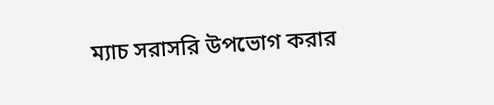ম্যাচ সরাসরি উপভোগ করার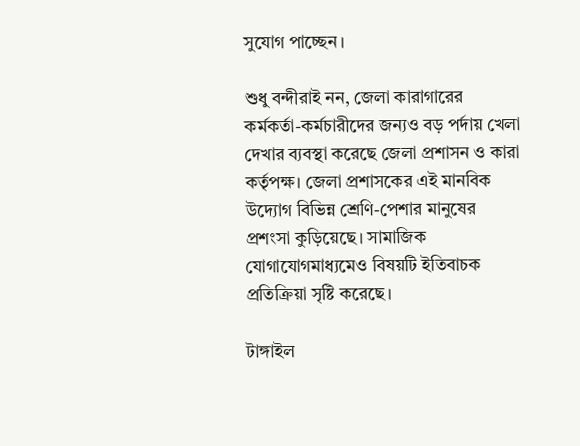সুযোগ পাচ্ছেন।

শুধু বন্দীরাই নন, জেলা কারাগারের কর্মকর্তা-কর্মচারীদের জন্যও বড় পর্দায় খেলা দেখার ব্যবস্থা করেছে জেলা প্রশাসন ও কারা কর্তৃপক্ষ। জেলা প্রশাসকের এই মানবিক উদ্যোগ বিভিন্ন শ্রেণি-পেশার মানুষের প্রশংসা কুড়িয়েছে। সামাজিক যোগাযোগমাধ্যমেও বিষয়টি ইতিবাচক প্রতিক্রিয়া সৃষ্টি করেছে।

টাঙ্গাইল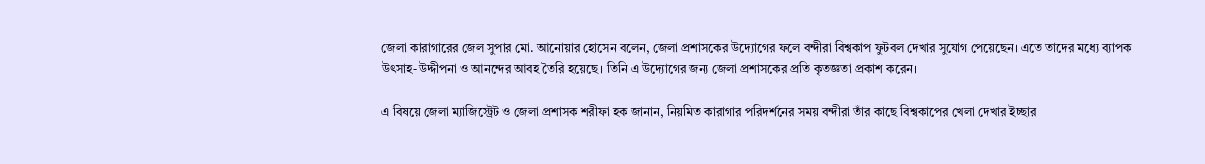জেলা কারাগারের জেল সুপার মো. আনোয়ার হোসেন বলেন, জেলা প্রশাসকের উদ্যোগের ফলে বন্দীরা বিশ্বকাপ ফুটবল দেখার সুযোগ পেয়েছেন। এতে তাদের মধ্যে ব্যাপক উৎসাহ-উদ্দীপনা ও আনন্দের আবহ তৈরি হয়েছে। তিনি এ উদ্যোগের জন্য জেলা প্রশাসকের প্রতি কৃতজ্ঞতা প্রকাশ করেন।

এ বিষয়ে জেলা ম্যাজিস্ট্রেট ও জেলা প্রশাসক শরীফা হক জানান, নিয়মিত কারাগার পরিদর্শনের সময় বন্দীরা তাঁর কাছে বিশ্বকাপের খেলা দেখার ইচ্ছার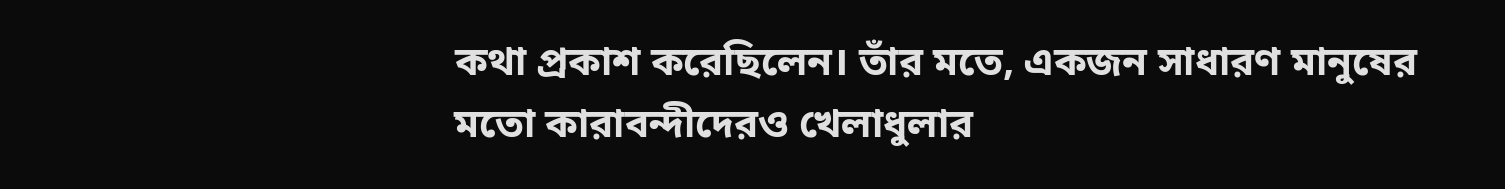কথা প্রকাশ করেছিলেন। তাঁর মতে, একজন সাধারণ মানুষের মতো কারাবন্দীদেরও খেলাধুলার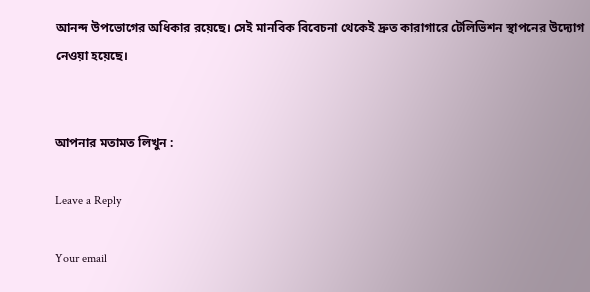আনন্দ উপভোগের অধিকার রয়েছে। সেই মানবিক বিবেচনা থেকেই দ্রুত কারাগারে টেলিভিশন স্থাপনের উদ্যোগ নেওয়া হয়েছে।


আপনার মতামত লিখুন :

Leave a Reply

Your email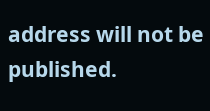address will not be published.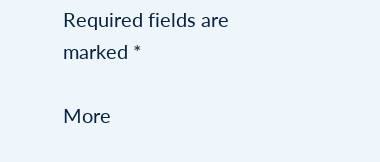Required fields are marked *

More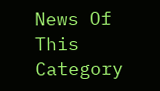News Of This Category